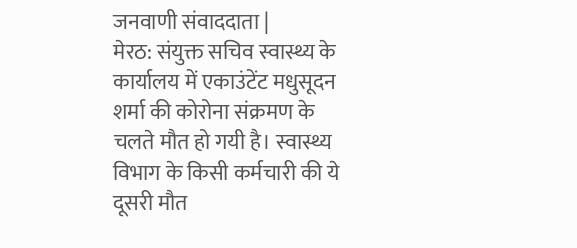जनवाणी संवाददाता |
मेरठ: संयुक्त सचिव स्वास्थ्य के कार्यालय में एकाउंटेंट मधुसूदन शर्मा की कोरोना संक्रमण के चलते मौत हो गयी है। स्वास्थ्य विभाग के किसी कर्मचारी की ये दूसरी मौत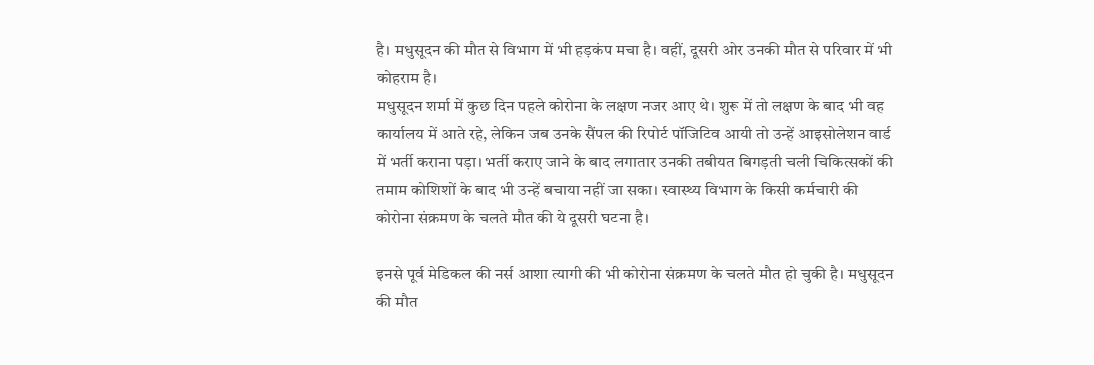है। मधुसूदन की मौत से विभाग में भी हड़कंप मचा है। वहीं, दूसरी ओर उनकी मौत से परिवार में भी कोहराम है।
मधुसूदन शर्मा में कुछ दिन पहले कोरोना के लक्षण नजर आए थे। शुरू में तो लक्षण के बाद भी वह कार्यालय में आते रहे, लेकिन जब उनके सैंपल की रिपोर्ट पॉजिटिव आयी तो उन्हें आइसोलेशन वार्ड में भर्ती कराना पड़ा। भर्ती कराए जाने के बाद लगातार उनकी तबीयत बिगड़ती चली चिकित्सकों की तमाम कोशिशों के बाद भी उन्हें बचाया नहीं जा सका। स्वास्थ्य विभाग के किसी कर्मचारी की कोरोना संक्रमण के चलते मौत की ये दूसरी घटना है।

इनसे पूर्व मेडिकल की नर्स आशा त्यागी की भी कोरोना संक्रमण के चलते मौत हो चुकी है। मधुसूदन की मौत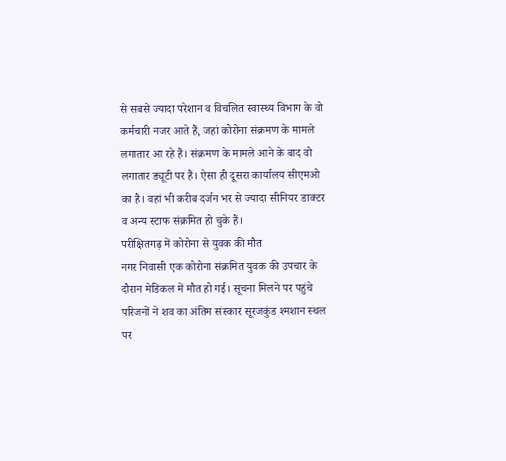से सबसे ज्यादा परेशान व विचलित स्वास्थ्य विभाग के वो कर्मचारी नजर आते हैं, जहां कोरोना संक्रमण के मामले लगातार आ रहे हैं। संक्रमण के मामले आने के बाद वो लगातार ड्यूटी पर हैं। ऐसा ही दूसरा कार्यालय सीएमओ का है। वहां भी करीब दर्जन भर से ज्यादा सीनियर डाक्टर व अन्य स्टाफ संक्रमित हो चुके हैं।
परीक्षितगढ़ में कोरोना से युवक की मौत
नगर निवासी एक कोरोना संक्रमित युवक की उपचार के दौरान मेडिकल में मौत हो गई। सूचना मिलने पर पहुंचे परिजनों ने शव का अंतिम संस्कार सूरजकुंड श्मशान स्थल पर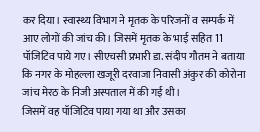कर दिया। स्वास्थ्य विभाग ने मृतक के परिजनों व सम्पर्क में आए लोगों की जांच की। जिसमें मृतक के भाई सहित 11 पॉजिटिव पाये गए। सीएचसी प्रभारी डा. संदीप गौतम ने बताया कि नगर के मोहल्ला खजूरी दरवाजा निवासी अंकुर की कोरोना जांच मेरठ के निजी अस्पताल में की गई थी।
जिसमें वह पॉजिटिव पाया गया था और उसका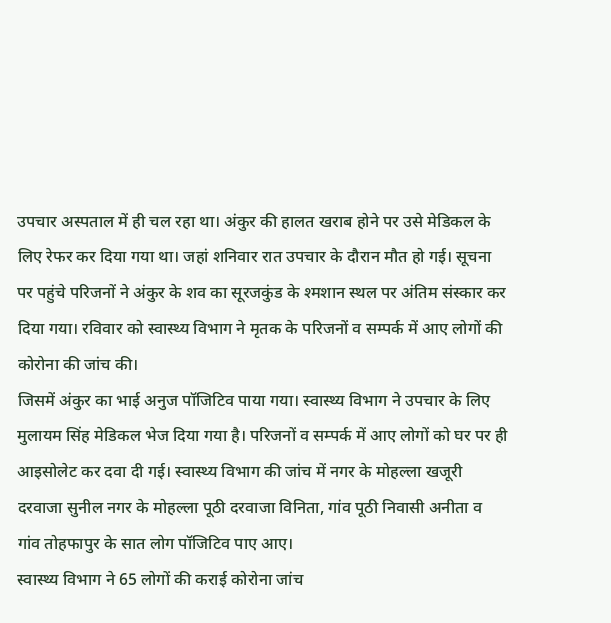उपचार अस्पताल में ही चल रहा था। अंकुर की हालत खराब होने पर उसे मेडिकल के लिए रेफर कर दिया गया था। जहां शनिवार रात उपचार के दौरान मौत हो गई। सूचना पर पहुंचे परिजनों ने अंकुर के शव का सूरजकुंड के श्मशान स्थल पर अंतिम संस्कार कर दिया गया। रविवार को स्वास्थ्य विभाग ने मृतक के परिजनों व सम्पर्क में आए लोगों की कोरोना की जांच की।
जिसमें अंकुर का भाई अनुज पॉजिटिव पाया गया। स्वास्थ्य विभाग ने उपचार के लिए मुलायम सिंह मेडिकल भेज दिया गया है। परिजनों व सम्पर्क में आए लोगों को घर पर ही आइसोलेट कर दवा दी गई। स्वास्थ्य विभाग की जांच में नगर के मोहल्ला खजूरी दरवाजा सुनील नगर के मोहल्ला पूठी दरवाजा विनिता, गांव पूठी निवासी अनीता व गांव तोहफापुर के सात लोग पॉजिटिव पाए आए।
स्वास्थ्य विभाग ने 65 लोगों की कराई कोरोना जांच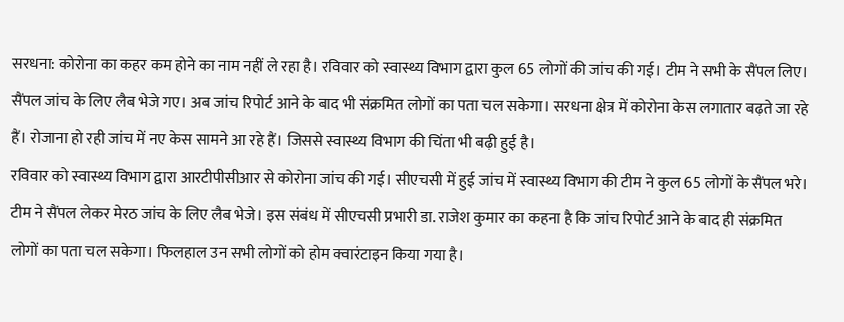सरधना: कोरोना का कहर कम होने का नाम नहीं ले रहा है। रविवार को स्वास्थ्य विभाग द्वारा कुल 65 लोगों की जांच की गई। टीम ने सभी के सैंपल लिए। सैंपल जांच के लिए लैब भेजे गए। अब जांच रिपोर्ट आने के बाद भी संक्रमित लोगों का पता चल सकेगा। सरधना क्षेत्र में कोरोना केस लगातार बढ़ते जा रहे हैं। रोजाना हो रही जांच में नए केस सामने आ रहे हैं। जिससे स्वास्थ्य विभाग की चिंता भी बढ़ी हुई है।
रविवार को स्वास्थ्य विभाग द्वारा आरटीपीसीआर से कोरोना जांच की गई। सीएचसी में हुई जांच में स्वास्थ्य विभाग की टीम ने कुल 65 लोगों के सैंपल भरे। टीम ने सैंपल लेकर मेरठ जांच के लिए लैब भेजे। इस संबंध में सीएचसी प्रभारी डा. राजेश कुमार का कहना है कि जांच रिपोर्ट आने के बाद ही संक्रमित लोगों का पता चल सकेगा। फिलहाल उन सभी लोगों को होम क्वारंटाइन किया गया है।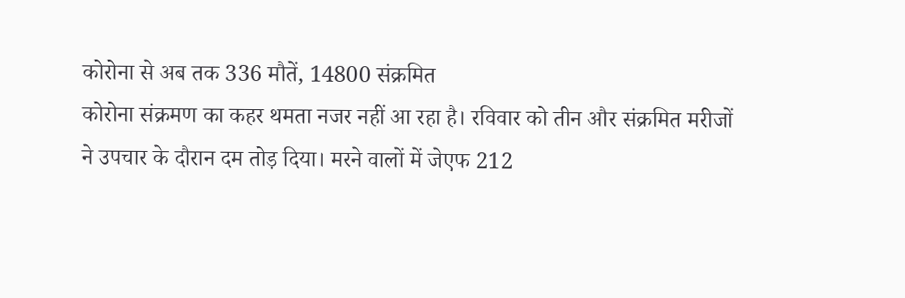कोरोना से अब तक 336 मौतें, 14800 संक्रमित
कोरोना संक्रमण का कहर थमता नजर नहीं आ रहा है। रविवार को तीन और संक्रमित मरीजों ने उपचार के दौरान दम तोड़ दिया। मरने वालों में जेएफ 212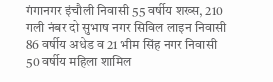गंगानगर इंचौली निवासी 55 वर्षीय शख्स, 210 गली नंबर दो सुभाष नगर सिविल लाइन निवासी 86 वर्षीय अधेड व 21 भीम सिंह नगर निवासी 50 वर्षीय महिला शामिल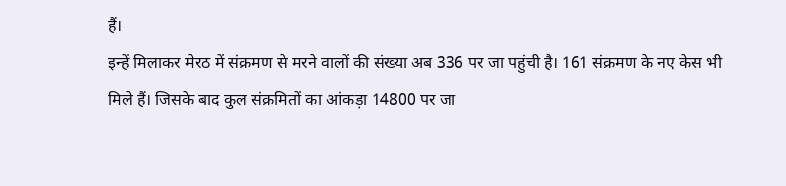हैं।
इन्हें मिलाकर मेरठ में संक्रमण से मरने वालों की संख्या अब 336 पर जा पहुंची है। 161 संक्रमण के नए केस भी मिले हैं। जिसके बाद कुल संक्रमितों का आंकड़ा 14800 पर जा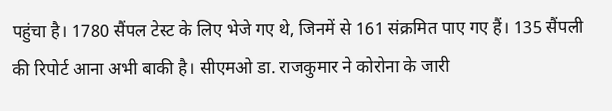पहुंचा है। 1780 सैंपल टेस्ट के लिए भेजे गए थे, जिनमें से 161 संक्रमित पाए गए हैं। 135 सैंपली की रिपोर्ट आना अभी बाकी है। सीएमओ डा. राजकुमार ने कोरोना के जारी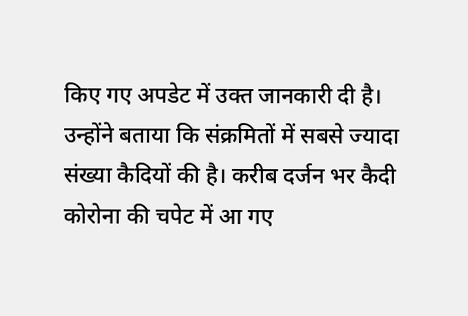किए गए अपडेट में उक्त जानकारी दी है।
उन्होंने बताया कि संक्रमितों में सबसे ज्यादा संख्या कैदियों की है। करीब दर्जन भर कैदी कोरोना की चपेट में आ गए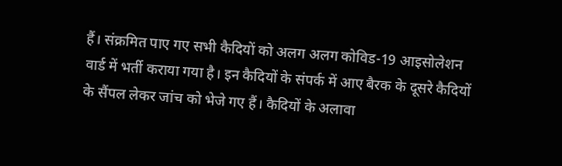हैं। संक्रमित पाए गए सभी कैदियों को अलग अलग कोविड-19 आइसोलेशन वार्ड में भर्ती कराया गया है। इन कैदियों के संपर्क में आए बैरक के दूसरे कैदियों के सैंपल लेकर जांच को भेजे गए हैं। कैदियों के अलावा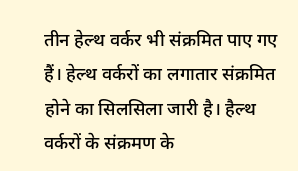तीन हेल्थ वर्कर भी संक्रमित पाए गए हैं। हेल्थ वर्करों का लगातार संक्रमित होने का सिलसिला जारी है। हैल्थ वर्करों के संक्रमण के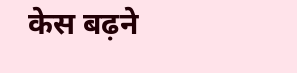केस बढ़ने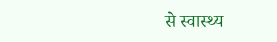से स्वास्थ्य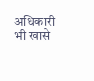अधिकारी भी खासे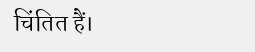चिंतित हैं।